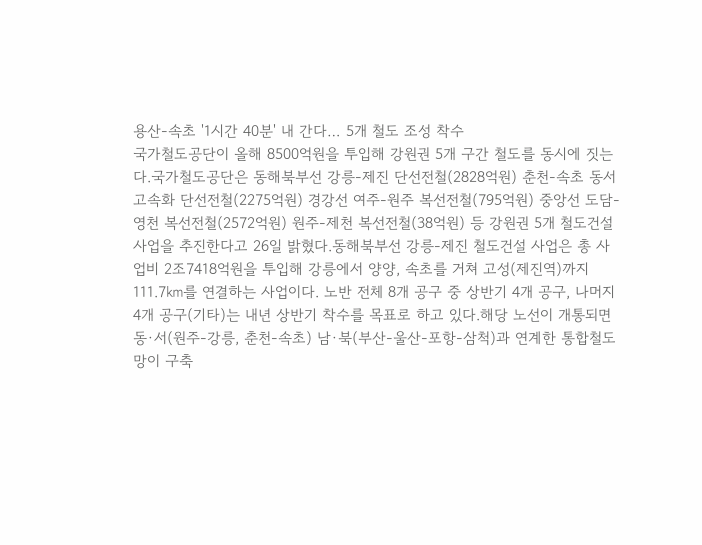용산-속초 '1시간 40분' 내 간다… 5개 철도 조성 착수
국가철도공단이 올해 8500억원을 투입해 강원권 5개 구간 철도를 동시에 짓는다.국가철도공단은 동해북부선 강릉-제진 단선전철(2828억원) 춘천-속초 동서고속화 단선전철(2275억원) 경강선 여주-원주 복선전철(795억원) 중앙선 도담-영천 복선전철(2572억원) 원주-제천 복선전철(38억원) 등 강원권 5개 철도건설 사업을 추진한다고 26일 밝혔다.동해북부선 강릉-제진 철도건설 사업은 총 사업비 2조7418억원을 투입해 강릉에서 양양, 속초를 거쳐 고성(제진역)까지 111.7㎞를 연결하는 사업이다. 노반 전체 8개 공구 중 상반기 4개 공구, 나머지 4개 공구(기타)는 내년 상반기 착수를 목표로 하고 있다.해당 노선이 개통되면 동·서(원주-강릉, 춘천-속초) 남·북(부산-울산-포항-삼척)과 연계한 통합철도망이 구축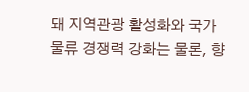돼 지역관광 활성화와 국가 물류 경쟁력 강화는 물론, 향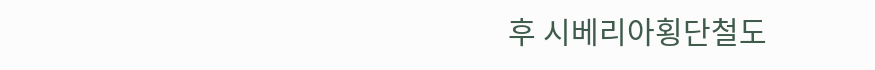후 시베리아횡단철도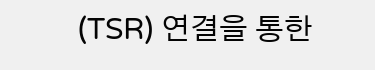(TSR) 연결을 통한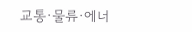교통·물류·에너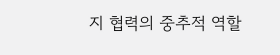지 협력의 중추적 역할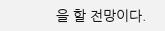을 할 전망이다.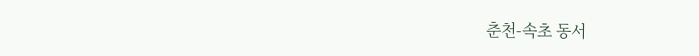춘천-속초 동서